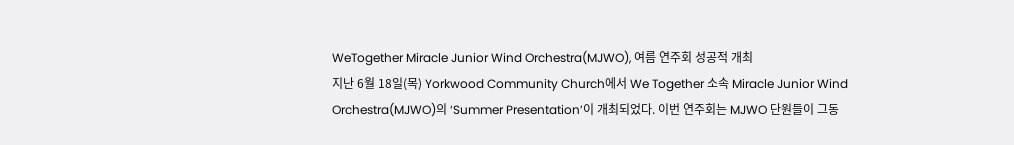WeTogether Miracle Junior Wind Orchestra(MJWO), 여름 연주회 성공적 개최
지난 6월 18일(목) Yorkwood Community Church에서 We Together 소속 Miracle Junior Wind Orchestra(MJWO)의 ‘Summer Presentation’이 개최되었다. 이번 연주회는 MJWO 단원들이 그동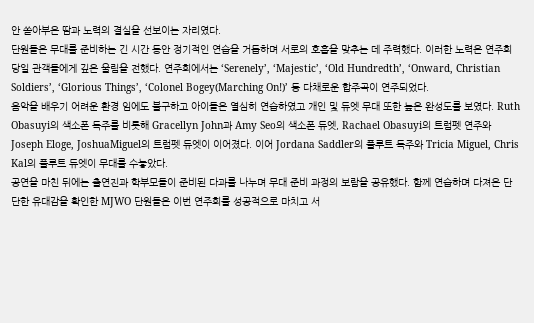안 쏟아부은 땀과 노력의 결실을 선보이는 자리였다.
단원들은 무대를 준비하는 긴 시간 동안 정기적인 연습을 거듭하며 서로의 호흡을 맞추는 데 주력했다. 이러한 노력은 연주회 당일 관객들에게 깊은 울림을 전했다. 연주회에서는 ‘Serenely’, ‘Majestic’, ‘Old Hundredth’, ‘Onward, Christian Soldiers’, ‘Glorious Things’, ‘Colonel Bogey(Marching On!)’ 등 다채로운 합주곡이 연주되었다.
음악을 배우기 어려운 환경 임에도 불구하고 아이들은 열심히 연습하였고 개인 및 듀엣 무대 또한 높은 완성도를 보였다. Ruth Obasuyi의 색소폰 독주를 비롯해 Gracellyn John과 Amy Seo의 색소폰 듀엣, Rachael Obasuyi의 트럼펫 연주와 Joseph Eloge, JoshuaMiguel의 트럼펫 듀엣이 이어졌다. 이어 Jordana Saddler의 플루트 독주와 Tricia Miguel, Chris Kal의 플루트 듀엣이 무대를 수놓았다.
공연을 마친 뒤에는 출연진과 학부모들이 준비된 다과를 나누며 무대 준비 과정의 보람을 공유했다. 함께 연습하며 다져온 단단한 유대감을 확인한 MJWO 단원들은 이번 연주회를 성공적으로 마치고 서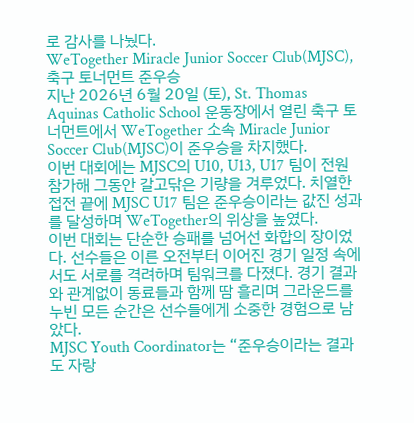로 감사를 나눴다.
WeTogether Miracle Junior Soccer Club(MJSC), 축구 토너먼트 준우승
지난 2026년 6월 20일 (토), St. Thomas Aquinas Catholic School 운동장에서 열린 축구 토너먼트에서 WeTogether 소속 Miracle Junior Soccer Club(MJSC)이 준우승을 차지했다.
이번 대회에는 MJSC의 U10, U13, U17 팀이 전원 참가해 그동안 갈고닦은 기량을 겨루었다. 치열한 접전 끝에 MJSC U17 팀은 준우승이라는 값진 성과를 달성하며 WeTogether의 위상을 높였다.
이번 대회는 단순한 승패를 넘어선 화합의 장이었다. 선수들은 이른 오전부터 이어진 경기 일정 속에서도 서로를 격려하며 팀워크를 다졌다. 경기 결과와 관계없이 동료들과 함께 땀 흘리며 그라운드를 누빈 모든 순간은 선수들에게 소중한 경험으로 남았다.
MJSC Youth Coordinator는 “준우승이라는 결과도 자랑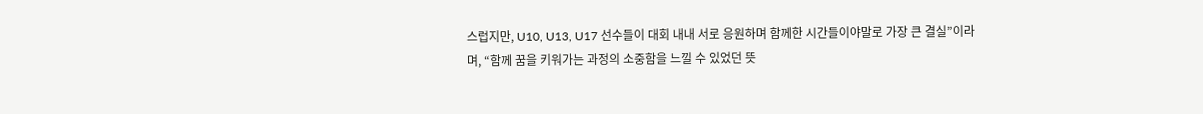스럽지만, U10, U13, U17 선수들이 대회 내내 서로 응원하며 함께한 시간들이야말로 가장 큰 결실”이라며, “함께 꿈을 키워가는 과정의 소중함을 느낄 수 있었던 뜻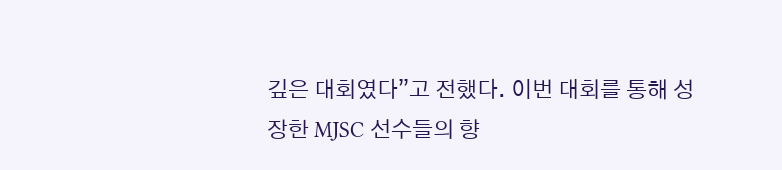깊은 대회였다”고 전했다. 이번 대회를 통해 성장한 MJSC 선수들의 향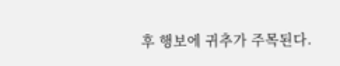후 행보에 귀추가 주목된다.